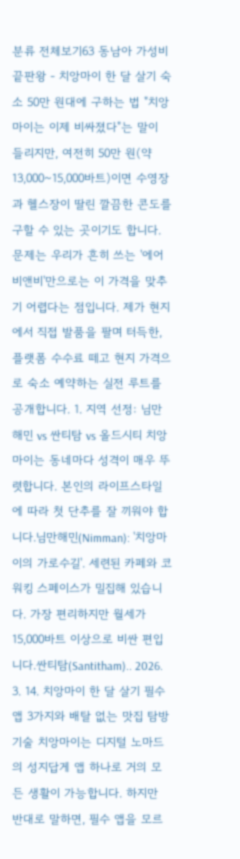분류 전체보기63 동남아 가성비 끝판왕 - 치앙마이 한 달 살기 숙소 50만 원대에 구하는 법 "치앙마이는 이제 비싸졌다"는 말이 들리지만, 여전히 50만 원(약 13,000~15,000바트)이면 수영장과 헬스장이 딸린 깔끔한 콘도를 구할 수 있는 곳이기도 합니다. 문제는 우리가 흔히 쓰는 '에어비앤비'만으로는 이 가격을 맞추기 어렵다는 점입니다. 제가 현지에서 직접 발품을 팔며 터득한, 플랫폼 수수료 떼고 현지 가격으로 숙소 예약하는 실전 루트를 공개합니다. 1. 지역 선정: 님만해민 vs 싼티탐 vs 올드시티 치앙마이는 동네마다 성격이 매우 뚜렷합니다. 본인의 라이프스타일에 따라 첫 단추를 잘 끼워야 합니다.님만해민(Nimman): '치앙마이의 가로수길'. 세련된 카페와 코워킹 스페이스가 밀집해 있습니다. 가장 편리하지만 월세가 15,000바트 이상으로 비싼 편입니다.싼티탐(Santitham).. 2026. 3. 14. 치앙마이 한 달 살기 필수 앱 3가지와 배탈 없는 맛집 탐방 기술 치앙마이는 디지털 노마드의 성지답게 앱 하나로 거의 모든 생활이 가능합니다. 하지만 반대로 말하면, 필수 앱을 모르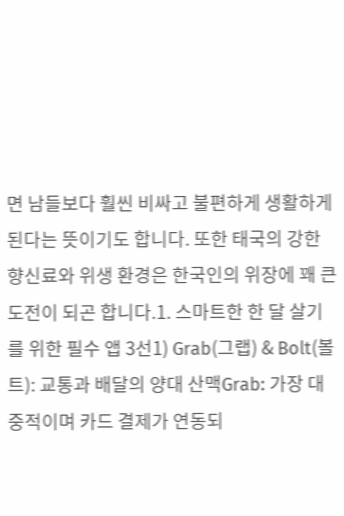면 남들보다 훨씬 비싸고 불편하게 생활하게 된다는 뜻이기도 합니다. 또한 태국의 강한 향신료와 위생 환경은 한국인의 위장에 꽤 큰 도전이 되곤 합니다.1. 스마트한 한 달 살기를 위한 필수 앱 3선1) Grab(그랩) & Bolt(볼트): 교통과 배달의 양대 산맥Grab: 가장 대중적이며 카드 결제가 연동되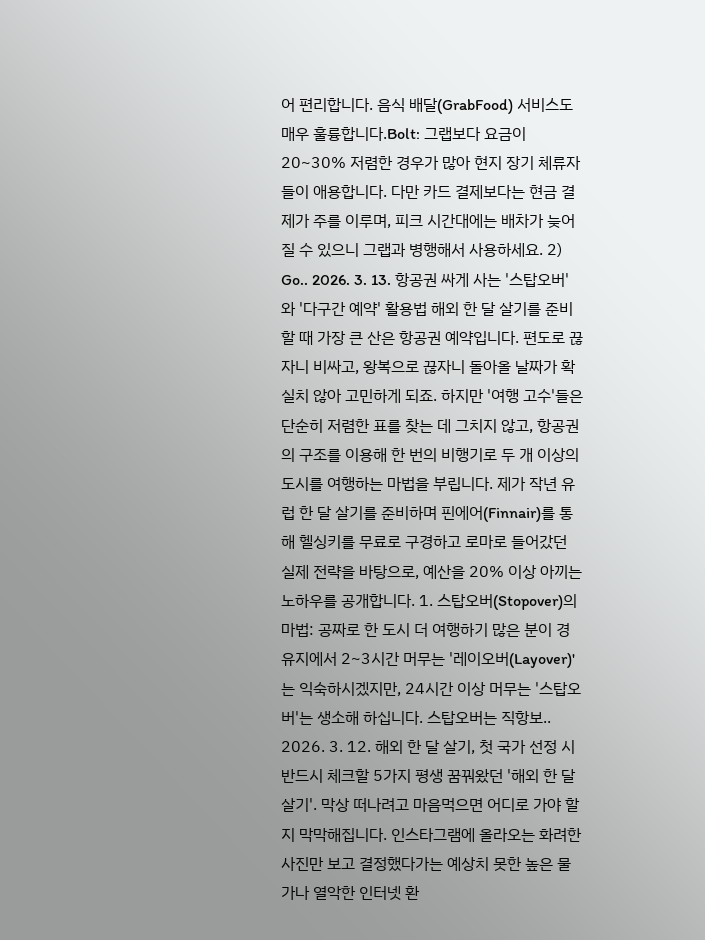어 편리합니다. 음식 배달(GrabFood) 서비스도 매우 훌륭합니다.Bolt: 그랩보다 요금이 20~30% 저렴한 경우가 많아 현지 장기 체류자들이 애용합니다. 다만 카드 결제보다는 현금 결제가 주를 이루며, 피크 시간대에는 배차가 늦어질 수 있으니 그랩과 병행해서 사용하세요. 2) Go.. 2026. 3. 13. 항공권 싸게 사는 '스탑오버'와 '다구간 예약' 활용법 해외 한 달 살기를 준비할 때 가장 큰 산은 항공권 예약입니다. 편도로 끊자니 비싸고, 왕복으로 끊자니 돌아올 날짜가 확실치 않아 고민하게 되죠. 하지만 '여행 고수'들은 단순히 저렴한 표를 찾는 데 그치지 않고, 항공권의 구조를 이용해 한 번의 비행기로 두 개 이상의 도시를 여행하는 마법을 부립니다. 제가 작년 유럽 한 달 살기를 준비하며 핀에어(Finnair)를 통해 헬싱키를 무료로 구경하고 로마로 들어갔던 실제 전략을 바탕으로, 예산을 20% 이상 아끼는 노하우를 공개합니다. 1. 스탑오버(Stopover)의 마법: 공짜로 한 도시 더 여행하기 많은 분이 경유지에서 2~3시간 머무는 '레이오버(Layover)'는 익숙하시겠지만, 24시간 이상 머무는 '스탑오버'는 생소해 하십니다. 스탑오버는 직항보.. 2026. 3. 12. 해외 한 달 살기, 첫 국가 선정 시 반드시 체크할 5가지 평생 꿈꿔왔던 '해외 한 달 살기'. 막상 떠나려고 마음먹으면 어디로 가야 할지 막막해집니다. 인스타그램에 올라오는 화려한 사진만 보고 결정했다가는 예상치 못한 높은 물가나 열악한 인터넷 환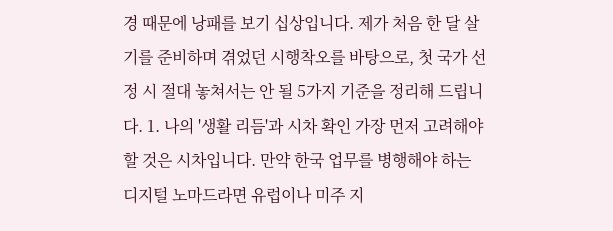경 때문에 낭패를 보기 십상입니다. 제가 처음 한 달 살기를 준비하며 겪었던 시행착오를 바탕으로, 첫 국가 선정 시 절대 놓쳐서는 안 될 5가지 기준을 정리해 드립니다. 1. 나의 '생활 리듬'과 시차 확인 가장 먼저 고려해야 할 것은 시차입니다. 만약 한국 업무를 병행해야 하는 디지털 노마드라면 유럽이나 미주 지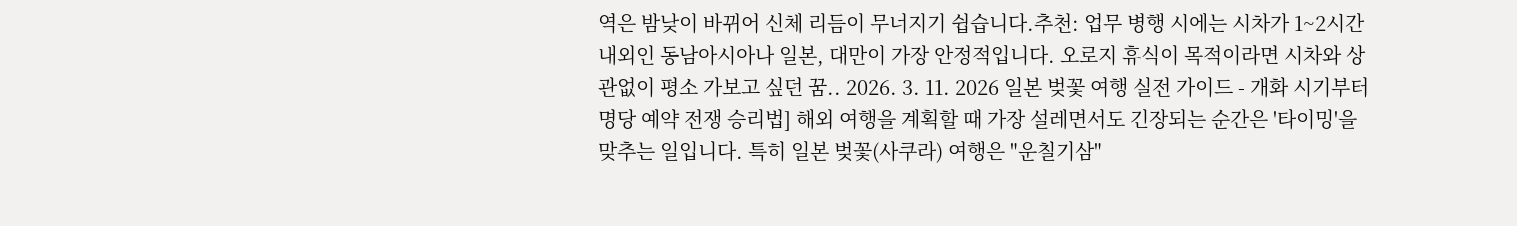역은 밤낮이 바뀌어 신체 리듬이 무너지기 쉽습니다.추천: 업무 병행 시에는 시차가 1~2시간 내외인 동남아시아나 일본, 대만이 가장 안정적입니다. 오로지 휴식이 목적이라면 시차와 상관없이 평소 가보고 싶던 꿈.. 2026. 3. 11. 2026 일본 벚꽃 여행 실전 가이드 - 개화 시기부터 명당 예약 전쟁 승리법] 해외 여행을 계획할 때 가장 설레면서도 긴장되는 순간은 '타이밍'을 맞추는 일입니다. 특히 일본 벚꽃(사쿠라) 여행은 "운칠기삼"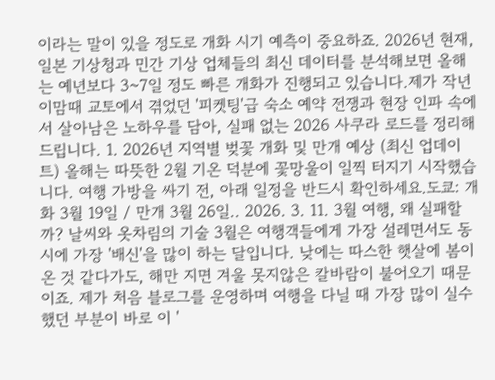이라는 말이 있을 정도로 개화 시기 예측이 중요하죠. 2026년 현재, 일본 기상청과 민간 기상 업체들의 최신 데이터를 분석해보면 올해는 예년보다 3~7일 정도 빠른 개화가 진행되고 있습니다.제가 작년 이맘때 교토에서 겪었던 '피켓팅'급 숙소 예약 전쟁과 현장 인파 속에서 살아남은 노하우를 담아, 실패 없는 2026 사쿠라 로드를 정리해 드립니다. 1. 2026년 지역별 벚꽃 개화 및 만개 예상 (최신 업데이트) 올해는 따뜻한 2월 기온 덕분에 꽃망울이 일찍 터지기 시작했습니다. 여행 가방을 싸기 전, 아래 일정을 반드시 확인하세요.도쿄: 개화 3월 19일 / 만개 3월 26일.. 2026. 3. 11. 3월 여행, 왜 실패할까? 날씨와 옷차림의 기술 3월은 여행객들에게 가장 설레면서도 동시에 가장 '배신'을 많이 하는 달입니다. 낮에는 따스한 햇살에 봄이 온 것 같다가도, 해만 지면 겨울 못지않은 칼바람이 불어오기 때문이죠. 제가 처음 블로그를 운영하며 여행을 다닐 때 가장 많이 실수했던 부분이 바로 이 '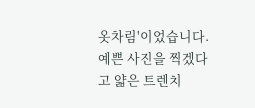옷차림'이었습니다. 예쁜 사진을 찍겠다고 얇은 트렌치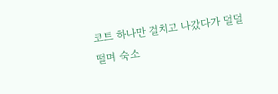코트 하나만 걸치고 나갔다가 덜덜 떨며 숙소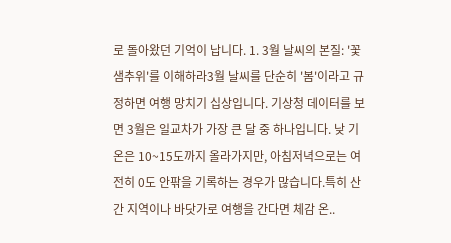로 돌아왔던 기억이 납니다. 1. 3월 날씨의 본질: '꽃샘추위'를 이해하라3월 날씨를 단순히 '봄'이라고 규정하면 여행 망치기 십상입니다. 기상청 데이터를 보면 3월은 일교차가 가장 큰 달 중 하나입니다. 낮 기온은 10~15도까지 올라가지만, 아침저녁으로는 여전히 0도 안팎을 기록하는 경우가 많습니다.특히 산간 지역이나 바닷가로 여행을 간다면 체감 온..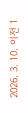2026. 3. 10. 이전 1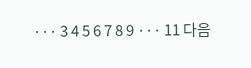··· 3 4 5 6 7 8 9 ··· 11 다음